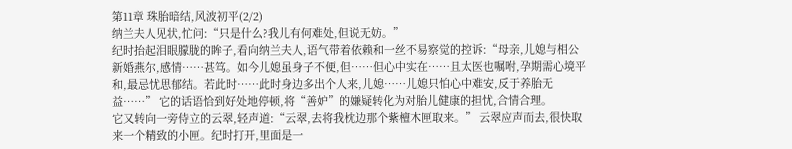第11章 珠胎暗结,风波初平(2/2)
纳兰夫人见状,忙问:“只是什么?我儿有何难处,但说无妨。”
纪时抬起泪眼朦胧的眸子,看向纳兰夫人,语气带着依赖和一丝不易察觉的控诉:“母亲,儿媳与相公新婚燕尔,感情……甚笃。如今儿媳虽身子不便,但……但心中实在……且太医也嘱咐,孕期需心境平和,最忌忧思郁结。若此时……此时身边多出个人来,儿媳……儿媳只怕心中难安,反于养胎无益……” 它的话语恰到好处地停顿,将“善妒”的嫌疑转化为对胎儿健康的担忧,合情合理。
它又转向一旁侍立的云翠,轻声道:“云翠,去将我枕边那个紫檀木匣取来。” 云翠应声而去,很快取来一个精致的小匣。纪时打开,里面是一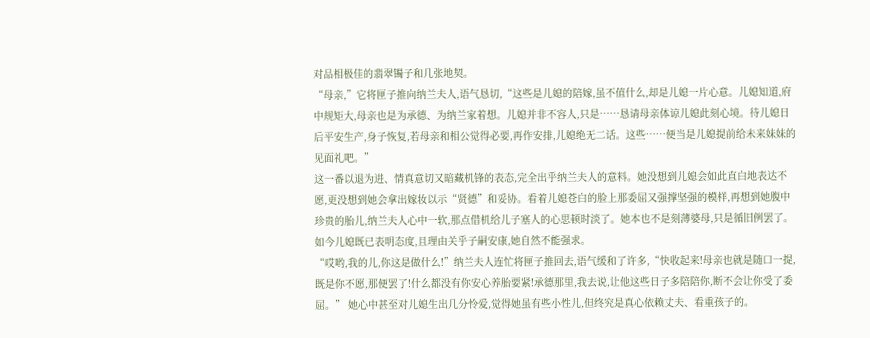对品相极佳的翡翠镯子和几张地契。
“母亲,”它将匣子推向纳兰夫人,语气恳切,“这些是儿媳的陪嫁,虽不值什么,却是儿媳一片心意。儿媳知道,府中规矩大,母亲也是为承德、为纳兰家着想。儿媳并非不容人,只是……恳请母亲体谅儿媳此刻心境。待儿媳日后平安生产,身子恢复,若母亲和相公觉得必要,再作安排,儿媳绝无二话。这些……便当是儿媳提前给未来妹妹的见面礼吧。”
这一番以退为进、情真意切又暗藏机锋的表态,完全出乎纳兰夫人的意料。她没想到儿媳会如此直白地表达不愿,更没想到她会拿出嫁妆以示“贤德”和妥协。看着儿媳苍白的脸上那委屈又强撑坚强的模样,再想到她腹中珍贵的胎儿,纳兰夫人心中一软,那点借机给儿子塞人的心思顿时淡了。她本也不是刻薄婆母,只是循旧例罢了。如今儿媳既已表明态度,且理由关乎子嗣安康,她自然不能强求。
“哎哟,我的儿,你这是做什么!”纳兰夫人连忙将匣子推回去,语气缓和了许多,“快收起来!母亲也就是随口一提,既是你不愿,那便罢了!什么都没有你安心养胎要紧!承德那里,我去说,让他这些日子多陪陪你,断不会让你受了委屈。” 她心中甚至对儿媳生出几分怜爱,觉得她虽有些小性儿,但终究是真心依赖丈夫、看重孩子的。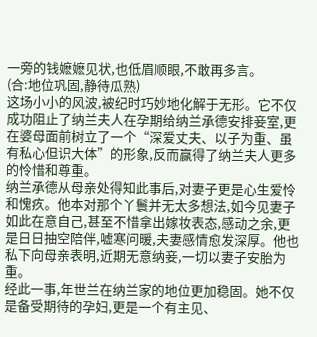一旁的钱嬷嬷见状,也低眉顺眼,不敢再多言。
(合:地位巩固,静待瓜熟)
这场小小的风波,被纪时巧妙地化解于无形。它不仅成功阻止了纳兰夫人在孕期给纳兰承德安排妾室,更在婆母面前树立了一个“深爱丈夫、以子为重、虽有私心但识大体”的形象,反而赢得了纳兰夫人更多的怜惜和尊重。
纳兰承德从母亲处得知此事后,对妻子更是心生爱怜和愧疚。他本对那个丫鬟并无太多想法,如今见妻子如此在意自己,甚至不惜拿出嫁妆表态,感动之余,更是日日抽空陪伴,嘘寒问暖,夫妻感情愈发深厚。他也私下向母亲表明,近期无意纳妾,一切以妻子安胎为重。
经此一事,年世兰在纳兰家的地位更加稳固。她不仅是备受期待的孕妇,更是一个有主见、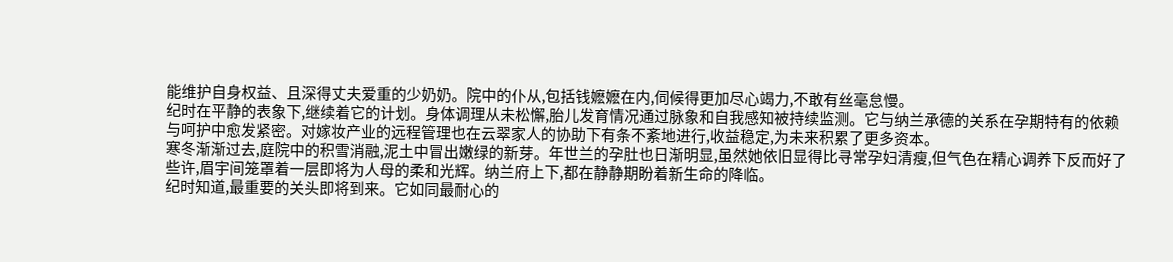能维护自身权益、且深得丈夫爱重的少奶奶。院中的仆从,包括钱嬷嬷在内,伺候得更加尽心竭力,不敢有丝毫怠慢。
纪时在平静的表象下,继续着它的计划。身体调理从未松懈,胎儿发育情况通过脉象和自我感知被持续监测。它与纳兰承德的关系在孕期特有的依赖与呵护中愈发紧密。对嫁妆产业的远程管理也在云翠家人的协助下有条不紊地进行,收益稳定,为未来积累了更多资本。
寒冬渐渐过去,庭院中的积雪消融,泥土中冒出嫩绿的新芽。年世兰的孕肚也日渐明显,虽然她依旧显得比寻常孕妇清瘦,但气色在精心调养下反而好了些许,眉宇间笼罩着一层即将为人母的柔和光辉。纳兰府上下,都在静静期盼着新生命的降临。
纪时知道,最重要的关头即将到来。它如同最耐心的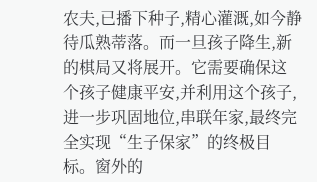农夫,已播下种子,精心灌溉,如今静待瓜熟蒂落。而一旦孩子降生,新的棋局又将展开。它需要确保这个孩子健康平安,并利用这个孩子,进一步巩固地位,串联年家,最终完全实现“生子保家”的终极目标。窗外的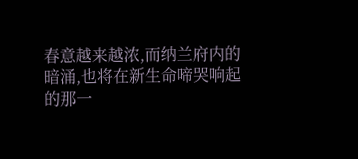春意越来越浓,而纳兰府内的暗涌,也将在新生命啼哭响起的那一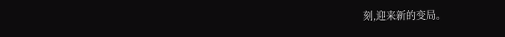刻,迎来新的变局。